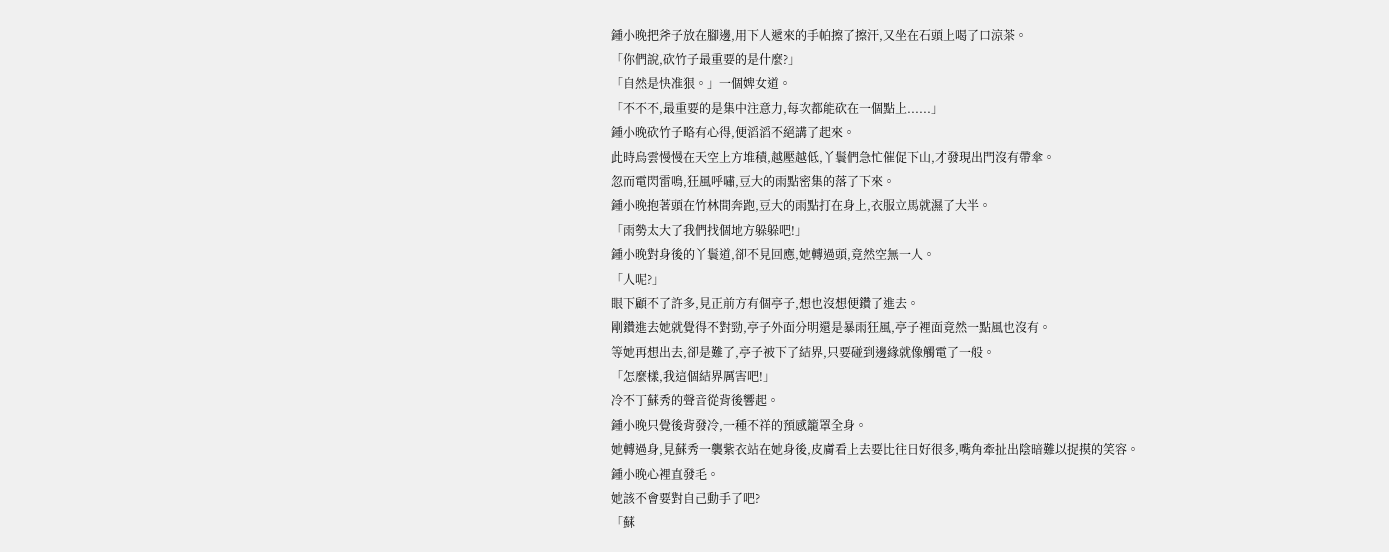鍾小晚把斧子放在腳邊,用下人遞來的手帕擦了擦汗,又坐在石頭上喝了口涼茶。
「你們說,砍竹子最重要的是什麼?」
「自然是快准狠。」一個婢女道。
「不不不,最重要的是集中注意力,每次都能砍在一個點上......」
鍾小晚砍竹子略有心得,便滔滔不絕講了起來。
此時烏雲慢慢在天空上方堆積,越壓越低,丫鬟們急忙催促下山,才發現出門沒有帶傘。
忽而電閃雷鳴,狂風呼嘯,豆大的雨點密集的落了下來。
鍾小晚抱著頭在竹林間奔跑,豆大的雨點打在身上,衣服立馬就濕了大半。
「雨勢太大了我們找個地方躲躲吧!」
鍾小晚對身後的丫鬟道,卻不見回應,她轉過頭,竟然空無一人。
「人呢?」
眼下顧不了許多,見正前方有個亭子,想也沒想便鑽了進去。
剛鑽進去她就覺得不對勁,亭子外面分明還是暴雨狂風,亭子裡面竟然一點風也沒有。
等她再想出去,卻是難了,亭子被下了結界,只要碰到邊緣就像觸電了一般。
「怎麼樣,我這個結界厲害吧!」
冷不丁蘇秀的聲音從背後響起。
鍾小晚只覺後背發冷,一種不祥的預感籠罩全身。
她轉過身,見蘇秀一襲紫衣站在她身後,皮膚看上去要比往日好很多,嘴角牽扯出陰暗難以捉摸的笑容。
鍾小晚心裡直發毛。
她該不會要對自己動手了吧?
「蘇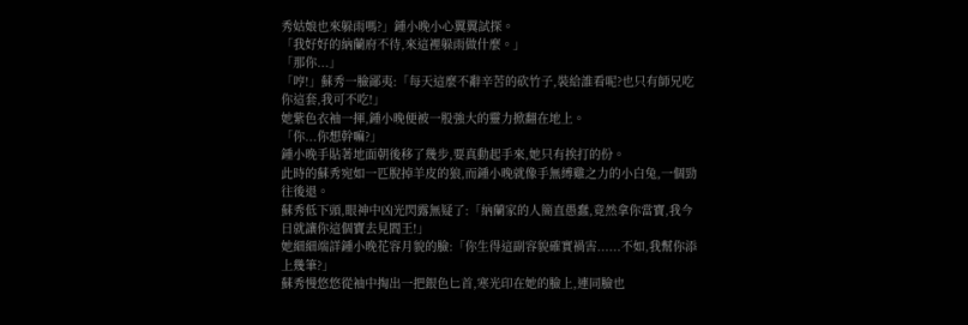秀姑娘也來躲雨嗎?」鍾小晚小心翼翼試探。
「我好好的納蘭府不待,來這裡躲雨做什麼。」
「那你...」
「哼!」蘇秀一臉鄙夷:「每天這麼不辭辛苦的砍竹子,裝給誰看呢?也只有師兄吃你這套,我可不吃!」
她紫色衣袖一揮,鍾小晚便被一股強大的靈力掀翻在地上。
「你...你想幹嘛?」
鍾小晚手貼著地面朝後移了幾步,要真動起手來,她只有挨打的份。
此時的蘇秀宛如一匹脫掉羊皮的狼,而鍾小晚就像手無縛雞之力的小白兔,一個勁往後退。
蘇秀低下頭,眼神中凶光閃露無疑了:「納蘭家的人簡直愚蠢,竟然拿你當寶,我今日就讓你這個寶去見閻王!」
她細細端詳鍾小晚花容月貌的臉:「你生得這副容貌確實禍害......不如,我幫你添上幾筆?」
蘇秀慢悠悠從袖中掏出一把銀色匕首,寒光印在她的臉上,連同臉也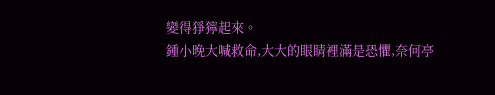變得猙獰起來。
鍾小晚大喊救命,大大的眼睛裡滿是恐懼,奈何亭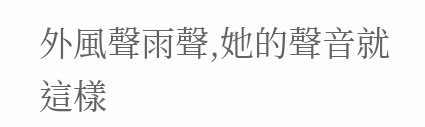外風聲雨聲,她的聲音就這樣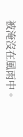被淹沒在風雨中。